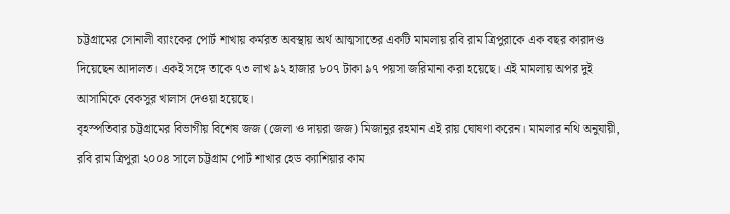চট্টগ্রামের সোনালী ব্যাংকের পোর্ট শাখায় কর্মরত অবস্থায় অর্থ আত্মসাতের একটি মামলায় রবি রাম ত্রিপুরাকে এক বছর কারাদণ্ড দিয়েছেন আদালত। একই সঙ্গে তাকে ৭৩ লাখ ৯২ হাজার ৮০৭ টাকা ৯৭ পয়সা জরিমানা করা হয়েছে। এই মামলায় অপর দুই আসামিকে বেকসুর খালাস দেওয়া হয়েছে।
বৃহস্পতিবার চট্টগ্রামের বিভাগীয় বিশেষ জজ (জেলা ও দায়রা জজ) মিজানুর রহমান এই রায় ঘোষণা করেন। মামলার নথি অনুযায়ী, রবি রাম ত্রিপুরা ২০০৪ সালে চট্টগ্রাম পোর্ট শাখার হেড ক্যাশিয়ার কাম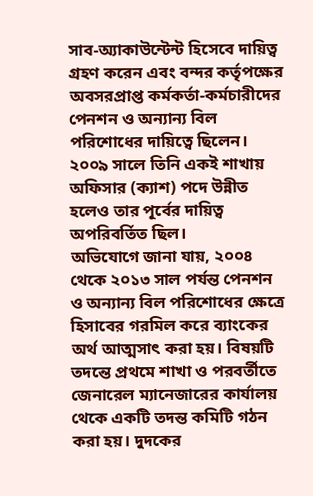সাব-অ্যাকাউন্টেন্ট হিসেবে দায়িত্ব গ্রহণ করেন এবং বন্দর কর্তৃপক্ষের অবসরপ্রাপ্ত কর্মকর্তা-কর্মচারীদের পেনশন ও অন্যান্য বিল পরিশোধের দায়িত্বে ছিলেন। ২০০৯ সালে তিনি একই শাখায় অফিসার (ক্যাশ) পদে উন্নীত হলেও তার পূর্বের দায়িত্ব অপরিবর্তিত ছিল।
অভিযোগে জানা যায়, ২০০৪ থেকে ২০১৩ সাল পর্যন্ত পেনশন ও অন্যান্য বিল পরিশোধের ক্ষেত্রে হিসাবের গরমিল করে ব্যাংকের অর্থ আত্মসাৎ করা হয়। বিষয়টি তদন্তে প্রথমে শাখা ও পরবর্তীতে জেনারেল ম্যানেজারের কার্যালয় থেকে একটি তদন্ত কমিটি গঠন করা হয়। দুদকের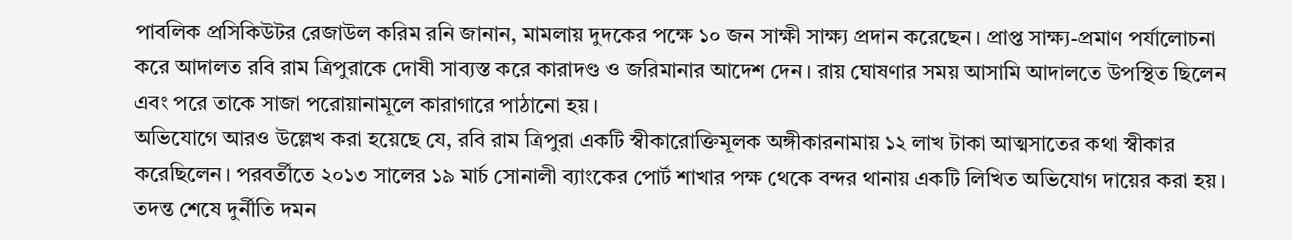পাবলিক প্রসিকিউটর রেজাউল করিম রনি জানান, মামলায় দুদকের পক্ষে ১০ জন সাক্ষী সাক্ষ্য প্রদান করেছেন। প্রাপ্ত সাক্ষ্য-প্রমাণ পর্যালোচনা করে আদালত রবি রাম ত্রিপুরাকে দোষী সাব্যস্ত করে কারাদণ্ড ও জরিমানার আদেশ দেন। রায় ঘোষণার সময় আসামি আদালতে উপস্থিত ছিলেন এবং পরে তাকে সাজা পরোয়ানামূলে কারাগারে পাঠানো হয়।
অভিযোগে আরও উল্লেখ করা হয়েছে যে, রবি রাম ত্রিপুরা একটি স্বীকারোক্তিমূলক অঙ্গীকারনামায় ১২ লাখ টাকা আত্মসাতের কথা স্বীকার করেছিলেন। পরবর্তীতে ২০১৩ সালের ১৯ মার্চ সোনালী ব্যাংকের পোর্ট শাখার পক্ষ থেকে বন্দর থানায় একটি লিখিত অভিযোগ দায়ের করা হয়। তদন্ত শেষে দুর্নীতি দমন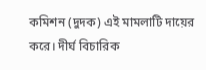কমিশন (দুদক) এই মামলাটি দায়ের করে। দীর্ঘ বিচারিক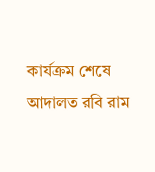কার্যক্রম শেষে আদালত রবি রাম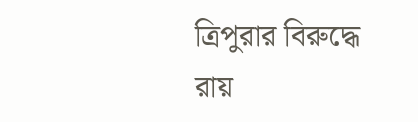ত্রিপুরার বিরুদ্ধে রায়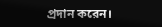প্রদান করেন।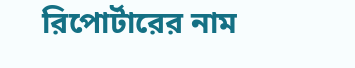রিপোর্টারের নাম